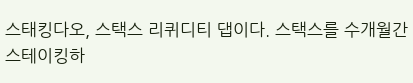스태킹다오, 스택스 리퀴디티 댑이다. 스택스를 수개월간 스테이킹하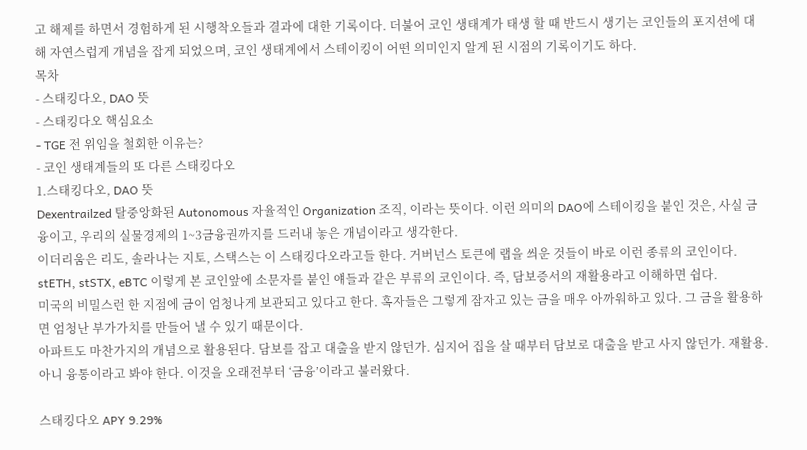고 해제를 하면서 경험하게 된 시행착오들과 결과에 대한 기록이다. 더불어 코인 생태계가 태생 할 때 반드시 생기는 코인들의 포지션에 대해 자연스럽게 개념을 잡게 되었으며, 코인 생태계에서 스테이킹이 어떤 의미인지 알게 된 시점의 기록이기도 하다.
목차
- 스태킹다오, DAO 뜻
- 스태킹다오 핵심요소
- TGE 전 위임을 철회한 이유는?
- 코인 생태계들의 또 다른 스태킹다오
1.스태킹다오, DAO 뜻
Dexentrailzed 탈중앙화된 Autonomous 자율적인 Organization 조직, 이라는 뜻이다. 이런 의미의 DAO에 스테이킹을 붙인 것은, 사실 금융이고, 우리의 실물경제의 1~3금융권까지를 드러내 놓은 개념이라고 생각한다.
이더리움은 리도, 솔라나는 지토, 스택스는 이 스태킹다오라고들 한다. 거버넌스 토큰에 랩을 씌운 것들이 바로 이런 종류의 코인이다. stETH, stSTX, eBTC 이렇게 본 코인앞에 소문자를 붙인 얘들과 같은 부류의 코인이다. 즉, 담보증서의 재활용라고 이해하면 쉽다.
미국의 비밀스런 한 지점에 금이 엄청나게 보관되고 있다고 한다. 혹자들은 그렇게 잠자고 있는 금을 매우 아까워하고 있다. 그 금을 활용하면 엄청난 부가가치를 만들어 낼 수 있기 때문이다.
아파트도 마찬가지의 개념으로 활용된다. 담보를 잡고 대출을 받지 않던가. 심지어 집을 살 때부터 담보로 대출을 받고 사지 않던가. 재활용. 아니 융통이라고 봐야 한다. 이것을 오래전부터 ‘금융’이라고 불러왔다.

스태킹다오 APY 9.29%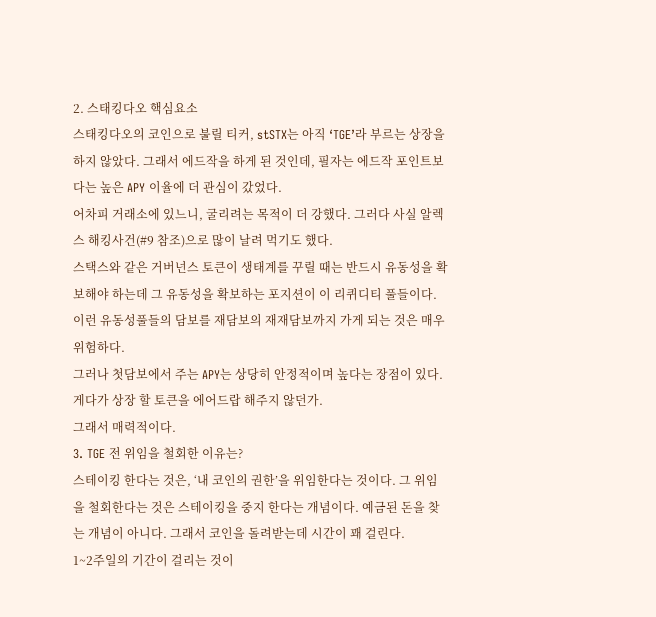2. 스태킹다오 핵심요소
스태킹다오의 코인으로 불릴 티커, stSTX는 아직 ‘TGE’라 부르는 상장을 하지 않았다. 그래서 에드작을 하게 된 것인데, 필자는 에드작 포인트보다는 높은 APY 이율에 더 관심이 갔었다.
어차피 거래소에 있느니, 굴리려는 목적이 더 강했다. 그러다 사실 알렉스 해킹사건(#9 참조)으로 많이 날려 먹기도 했다.
스택스와 같은 거버넌스 토큰이 생태계를 꾸릴 때는 반드시 유동성을 확보해야 하는데 그 유동성을 확보하는 포지션이 이 리퀴디티 풀들이다.
이런 유동성풀들의 담보를 재담보의 재재담보까지 가게 되는 것은 매우 위험하다.
그러나 첫담보에서 주는 APY는 상당히 안정적이며 높다는 장점이 있다. 게다가 상장 할 토큰을 에어드랍 해주지 않던가.
그래서 매력적이다.
3. TGE 전 위임을 철회한 이유는?
스테이킹 한다는 것은, ‘내 코인의 권한’을 위임한다는 것이다. 그 위임을 철회한다는 것은 스테이킹을 중지 한다는 개념이다. 예금된 돈을 찾는 개념이 아니다. 그래서 코인을 돌려받는데 시간이 꽤 걸린다.
1~2주일의 기간이 걸리는 것이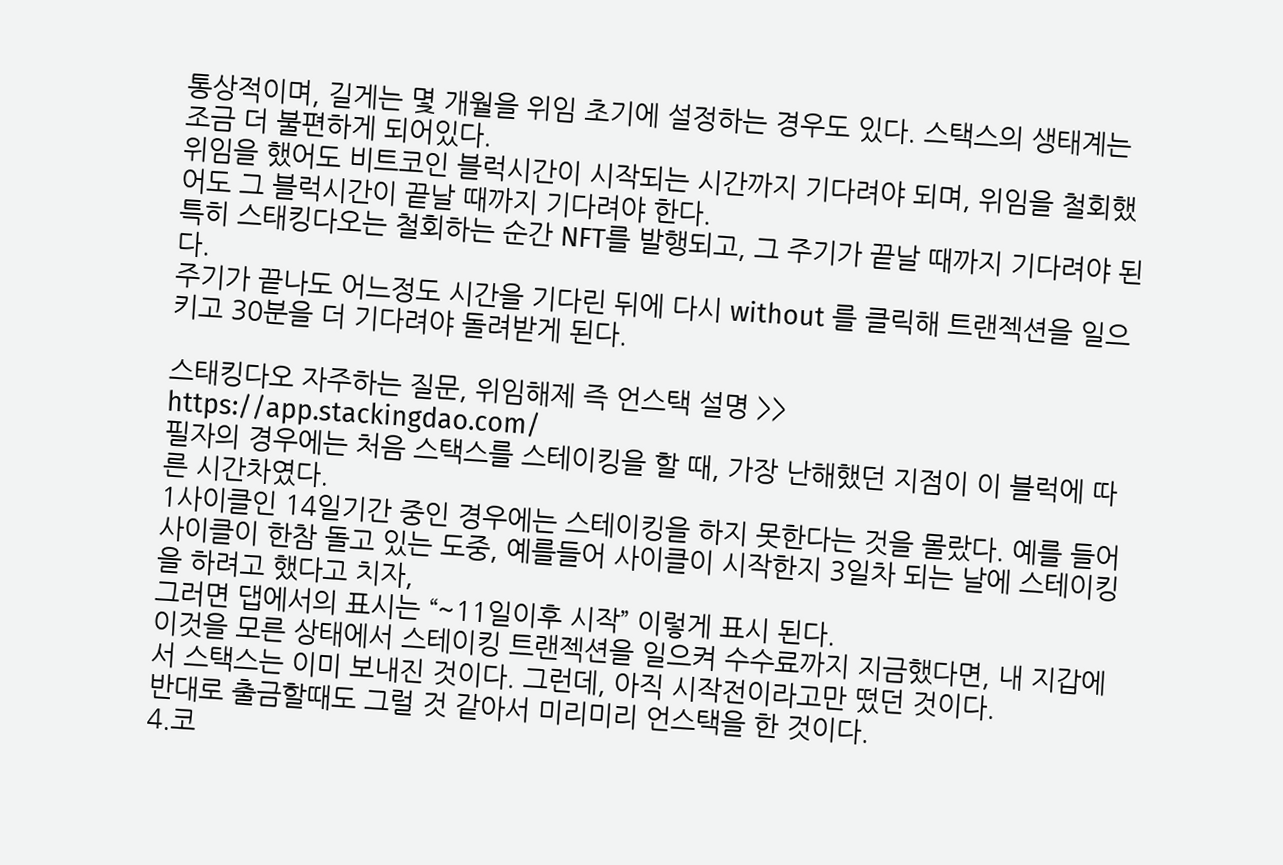통상적이며, 길게는 몇 개월을 위임 초기에 설정하는 경우도 있다. 스택스의 생태계는 조금 더 불편하게 되어있다.
위임을 했어도 비트코인 블럭시간이 시작되는 시간까지 기다려야 되며, 위임을 철회했어도 그 블럭시간이 끝날 때까지 기다려야 한다.
특히 스태킹다오는 철회하는 순간 NFT를 발행되고, 그 주기가 끝날 때까지 기다려야 된다.
주기가 끝나도 어느정도 시간을 기다린 뒤에 다시 without 를 클릭해 트랜젝션을 일으키고 30분을 더 기다려야 돌려받게 된다.

스태킹다오 자주하는 질문, 위임해제 즉 언스택 설명 >> https://app.stackingdao.com/
필자의 경우에는 처음 스택스를 스테이킹을 할 때, 가장 난해했던 지점이 이 블럭에 따른 시간차였다.
1사이클인 14일기간 중인 경우에는 스테이킹을 하지 못한다는 것을 몰랐다. 예를 들어 사이클이 한참 돌고 있는 도중, 예를들어 사이클이 시작한지 3일차 되는 날에 스테이킹을 하려고 했다고 치자,
그러면 댑에서의 표시는 “~11일이후 시작” 이렇게 표시 된다.
이것을 모른 상태에서 스테이킹 트랜젝션을 일으켜 수수료까지 지금했다면, 내 지갑에서 스택스는 이미 보내진 것이다. 그런데, 아직 시작전이라고만 떴던 것이다.
반대로 출금할때도 그럴 것 같아서 미리미리 언스택을 한 것이다.
4.코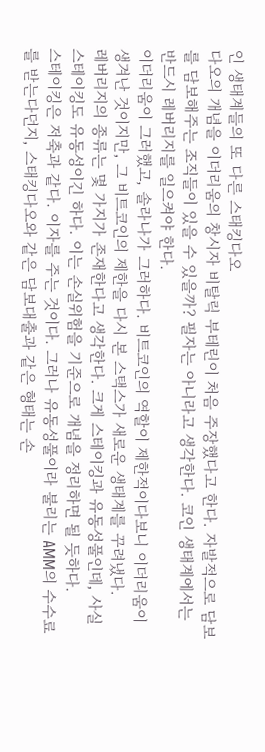인 생태계들의 또 다른 스태킹다오
다오의 개념을 이더리움의 창시자 비탈릭 부테린이 처음 주장했다고 한다. 자발적으로 담보를 담보해주는 조직들이 있을 수 있을까? 필자는 아니라고 생각한다. 코인 생태계에서는 반드시 레버리지를 일으켜야 한다.
이더리움이 그러했고, 솔라나가 그러하다. 비트코인의 역할이 제한적이다보니 이더리움이 생겨난 것이지만, 그 비트코인의 제한을 다시 본 스택스가 새로운 생태계를 꾸려냈다.
레버리지의 종류는 몇 가지가 존재한다고 생각한다. 크게 스테이킹과 유동성풀인데, 사실 스테이킹도 유동성이긴 하다. 이는 손실위험을 기준으로 개념을 정리하면 될 듯하다.
스테이킹은 저축과 같다. 이자를 주는 것이다. 그러나 유동성풀이라 불리는 AMM의 수수료를 받는다던지, 스태킹다오와 같은 담보대출과 같은 형태는 손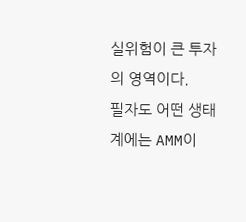실위험이 큰 투자의 영역이다.
필자도 어떤 생태계에는 AMM이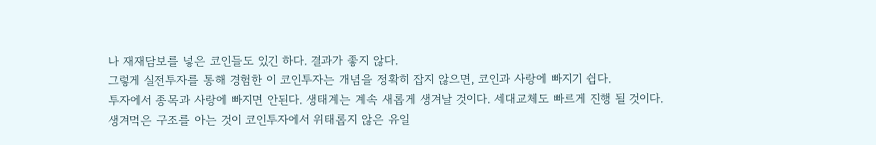나 재재담보를 넣은 코인들도 있긴 하다. 결과가 좋지 않다.
그렇게 실전투자를 통해 경험한 이 코인투자는 개념을 정확히 잡지 않으면, 코인과 사랑에 빠지기 쉽다.
투자에서 종목과 사랑에 빠지면 안된다. 생태계는 계속 새롭게 생겨날 것이다. 세대교체도 빠르게 진행 될 것이다.
생겨먹은 구조를 아는 것이 코인투자에서 위태롭지 않은 유일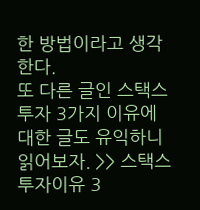한 방법이라고 생각한다.
또 다른 글인 스택스 투자 3가지 이유에 대한 글도 유익하니 읽어보자. >> 스택스 투자이유 3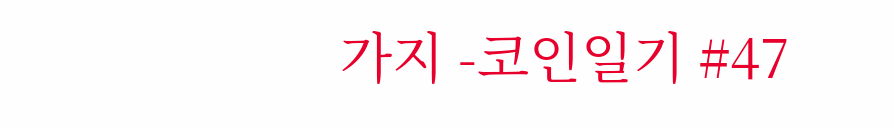가지 -코인일기 #47